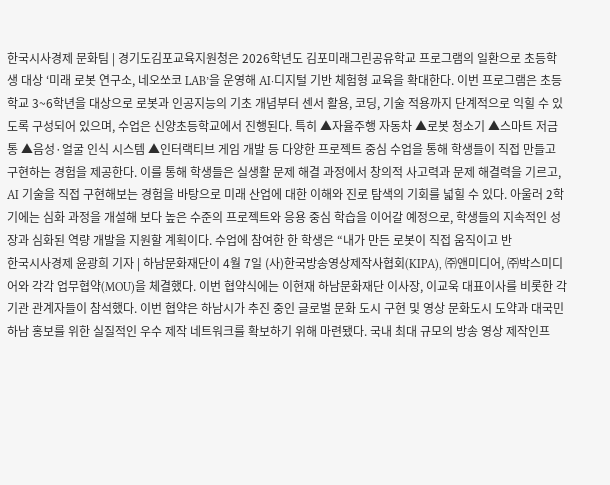한국시사경제 문화팀 | 경기도김포교육지원청은 2026학년도 김포미래그린공유학교 프로그램의 일환으로 초등학생 대상 ‘미래 로봇 연구소, 네오쏘코 LAB’을 운영해 AI·디지털 기반 체험형 교육을 확대한다. 이번 프로그램은 초등학교 3~6학년을 대상으로 로봇과 인공지능의 기초 개념부터 센서 활용, 코딩, 기술 적용까지 단계적으로 익힐 수 있도록 구성되어 있으며, 수업은 신양초등학교에서 진행된다. 특히 ▲자율주행 자동차 ▲로봇 청소기 ▲스마트 저금통 ▲음성·얼굴 인식 시스템 ▲인터랙티브 게임 개발 등 다양한 프로젝트 중심 수업을 통해 학생들이 직접 만들고 구현하는 경험을 제공한다. 이를 통해 학생들은 실생활 문제 해결 과정에서 창의적 사고력과 문제 해결력을 기르고, AI 기술을 직접 구현해보는 경험을 바탕으로 미래 산업에 대한 이해와 진로 탐색의 기회를 넓힐 수 있다. 아울러 2학기에는 심화 과정을 개설해 보다 높은 수준의 프로젝트와 응용 중심 학습을 이어갈 예정으로, 학생들의 지속적인 성장과 심화된 역량 개발을 지원할 계획이다. 수업에 참여한 한 학생은 “내가 만든 로봇이 직접 움직이고 반
한국시사경제 윤광희 기자 | 하남문화재단이 4월 7일 (사)한국방송영상제작사협회(KIPA), ㈜앤미디어, ㈜박스미디어와 각각 업무협약(MOU)을 체결했다. 이번 협약식에는 이현재 하남문화재단 이사장, 이교욱 대표이사를 비롯한 각 기관 관계자들이 참석했다. 이번 협약은 하남시가 추진 중인 글로벌 문화 도시 구현 및 영상 문화도시 도약과 대국민 하남 홍보를 위한 실질적인 우수 제작 네트워크를 확보하기 위해 마련됐다. 국내 최대 규모의 방송 영상 제작인프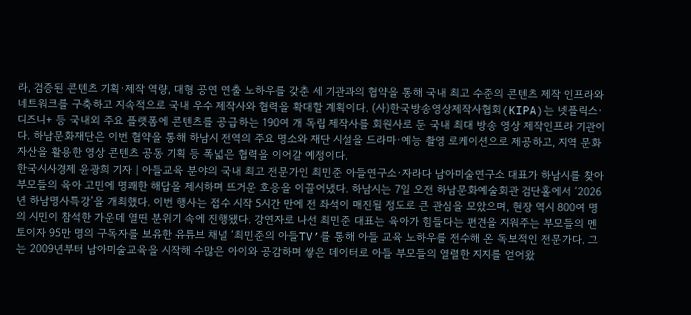라, 검증된 콘텐츠 기획·제작 역량, 대형 공연 연출 노하우를 갖춘 세 기관과의 협약을 통해 국내 최고 수준의 콘텐츠 제작 인프라와 네트워크를 구축하고 지속적으로 국내 우수 제작사와 협력을 확대할 계획이다. (사)한국방송영상제작사협회(KIPA)는 넷플릭스·디즈니+ 등 국내외 주요 플랫폼에 콘텐츠를 공급하는 190여 개 독립 제작사를 회원사로 둔 국내 최대 방송 영상 제작인프라 기관이다. 하남문화재단은 이번 협약을 통해 하남시 전역의 주요 명소와 재단 시설을 드라마·예능 촬영 로케이션으로 제공하고, 지역 문화 자산을 활용한 영상 콘텐츠 공동 기획 등 폭넓은 협력을 이어갈 예정이다.
한국시사경제 윤광희 기자 | 아들교육 분야의 국내 최고 전문가인 최민준 아들연구소·자라다 남아미술연구소 대표가 하남시를 찾아 부모들의 육아 고민에 명쾌한 해답을 제시하며 뜨거운 호응을 이끌어냈다. 하남시는 7일 오전 하남문화예술회관 검단홀에서 ‘2026년 하남명사특강’을 개최했다. 이번 행사는 접수 시작 5시간 만에 전 좌석이 매진될 정도로 큰 관심을 모았으며, 현장 역시 800여 명의 시민이 참석한 가운데 열띤 분위기 속에 진행됐다. 강연자로 나선 최민준 대표는 육아가 힘들다는 편견을 지워주는 부모들의 멘토이자 95만 명의 구독자를 보유한 유튜브 채널 ‘최민준의 아들TV’를 통해 아들 교육 노하우를 전수해 온 독보적인 전문가다. 그는 2009년부터 남아미술교육을 시작해 수많은 아이와 공감하며 쌓은 데이터로 아들 부모들의 열렬한 지지를 얻어왔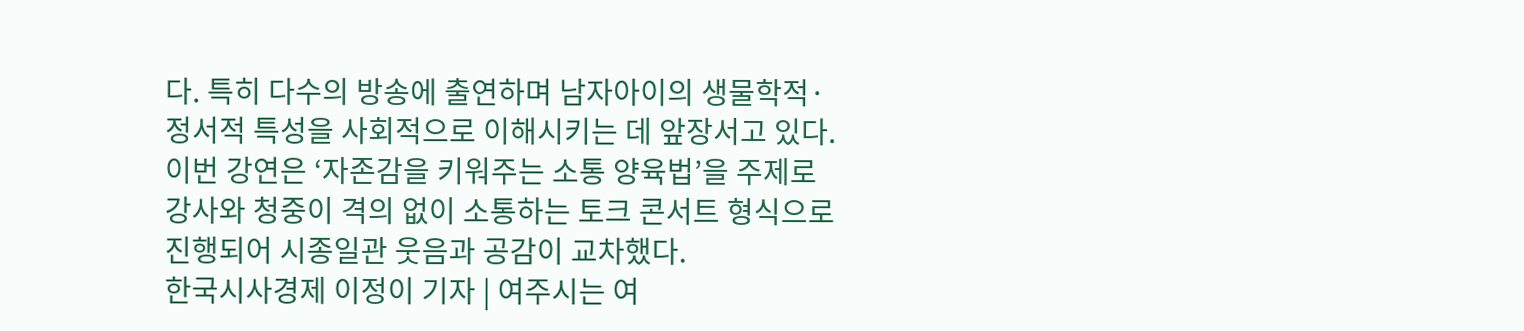다. 특히 다수의 방송에 출연하며 남자아이의 생물학적·정서적 특성을 사회적으로 이해시키는 데 앞장서고 있다. 이번 강연은 ‘자존감을 키워주는 소통 양육법’을 주제로 강사와 청중이 격의 없이 소통하는 토크 콘서트 형식으로 진행되어 시종일관 웃음과 공감이 교차했다.
한국시사경제 이정이 기자 | 여주시는 여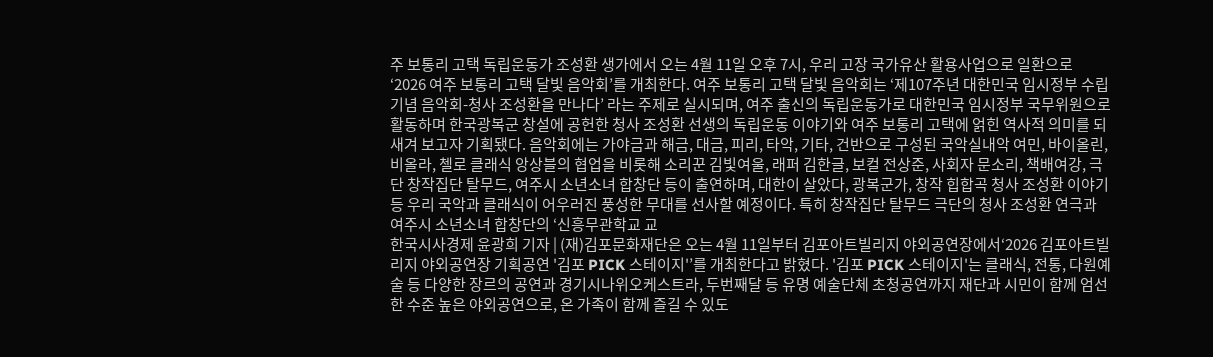주 보통리 고택 독립운동가 조성환 생가에서 오는 4월 11일 오후 7시, 우리 고장 국가유산 활용사업으로 일환으로 ‘2026 여주 보통리 고택 달빛 음악회’를 개최한다. 여주 보통리 고택 달빛 음악회는 ‘제107주년 대한민국 임시정부 수립 기념 음악회-청사 조성환을 만나다’ 라는 주제로 실시되며, 여주 출신의 독립운동가로 대한민국 임시정부 국무위원으로 활동하며 한국광복군 창설에 공헌한 청사 조성환 선생의 독립운동 이야기와 여주 보통리 고택에 얽힌 역사적 의미를 되새겨 보고자 기획됐다. 음악회에는 가야금과 해금, 대금, 피리, 타악, 기타, 건반으로 구성된 국악실내악 여민, 바이올린, 비올라, 첼로 클래식 앙상블의 협업을 비롯해 소리꾼 김빛여울, 래퍼 김한글, 보컬 전상준, 사회자 문소리, 책배여강, 극단 창작집단 탈무드, 여주시 소년소녀 합창단 등이 출연하며, 대한이 살았다, 광복군가, 창작 힙합곡 청사 조성환 이야기 등 우리 국악과 클래식이 어우러진 풍성한 무대를 선사할 예정이다. 특히 창작집단 탈무드 극단의 청사 조성환 연극과 여주시 소년소녀 합창단의 ‘신흥무관학교 교
한국시사경제 윤광희 기자 | (재)김포문화재단은 오는 4월 11일부터 김포아트빌리지 야외공연장에서‘2026 김포아트빌리지 야외공연장 기획공연 '김포 PICK 스테이지'’를 개최한다고 밝혔다. '김포 PICK 스테이지'는 클래식, 전통, 다원예술 등 다양한 장르의 공연과 경기시나위오케스트라, 두번째달 등 유명 예술단체 초청공연까지 재단과 시민이 함께 엄선한 수준 높은 야외공연으로, 온 가족이 함께 즐길 수 있도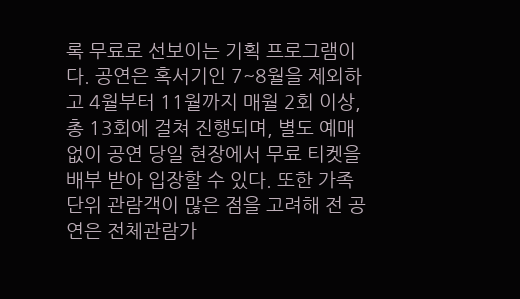록 무료로 선보이는 기획 프로그램이다. 공연은 혹서기인 7~8월을 제외하고 4월부터 11월까지 매월 2회 이상, 총 13회에 걸쳐 진행되며, 별도 예매 없이 공연 당일 현장에서 무료 티켓을 배부 받아 입장할 수 있다. 또한 가족 단위 관람객이 많은 점을 고려해 전 공연은 전체관람가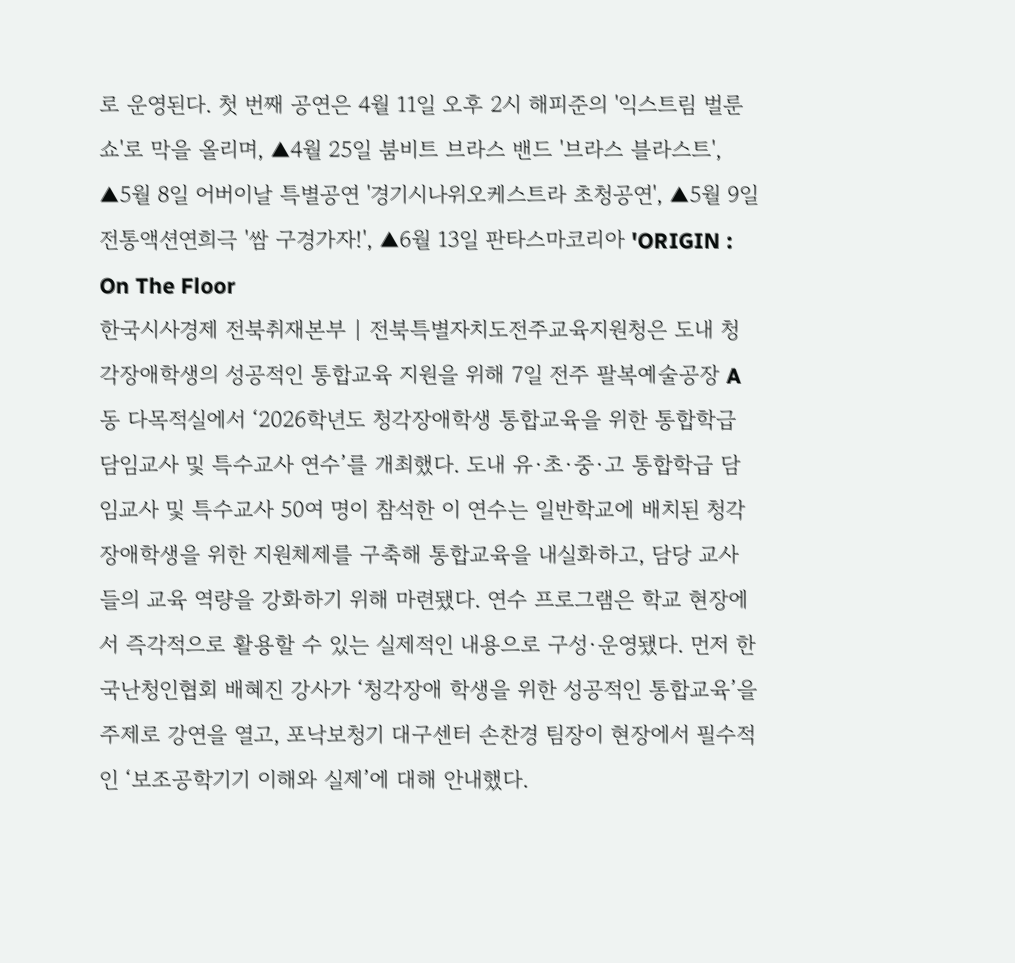로 운영된다. 첫 번째 공연은 4월 11일 오후 2시 해피준의 '익스트림 벌룬쇼'로 막을 올리며, ▲4월 25일 붐비트 브라스 밴드 '브라스 블라스트', ▲5월 8일 어버이날 특별공연 '경기시나위오케스트라 초청공연', ▲5월 9일 전통액션연희극 '쌈 구경가자!', ▲6월 13일 판타스마코리아 'ORIGIN : On The Floor
한국시사경제 전북취재본부 | 전북특별자치도전주교육지원청은 도내 청각장애학생의 성공적인 통합교육 지원을 위해 7일 전주 팔복예술공장 A동 다목적실에서 ‘2026학년도 청각장애학생 통합교육을 위한 통합학급 담임교사 및 특수교사 연수’를 개최했다. 도내 유·초·중·고 통합학급 담임교사 및 특수교사 50여 명이 참석한 이 연수는 일반학교에 배치된 청각장애학생을 위한 지원체제를 구축해 통합교육을 내실화하고, 담당 교사들의 교육 역량을 강화하기 위해 마련됐다. 연수 프로그램은 학교 현장에서 즉각적으로 활용할 수 있는 실제적인 내용으로 구성·운영됐다. 먼저 한국난청인협회 배혜진 강사가 ‘청각장애 학생을 위한 성공적인 통합교육’을 주제로 강연을 열고, 포낙보청기 대구센터 손찬경 팀장이 현장에서 필수적인 ‘보조공학기기 이해와 실제’에 대해 안내했다.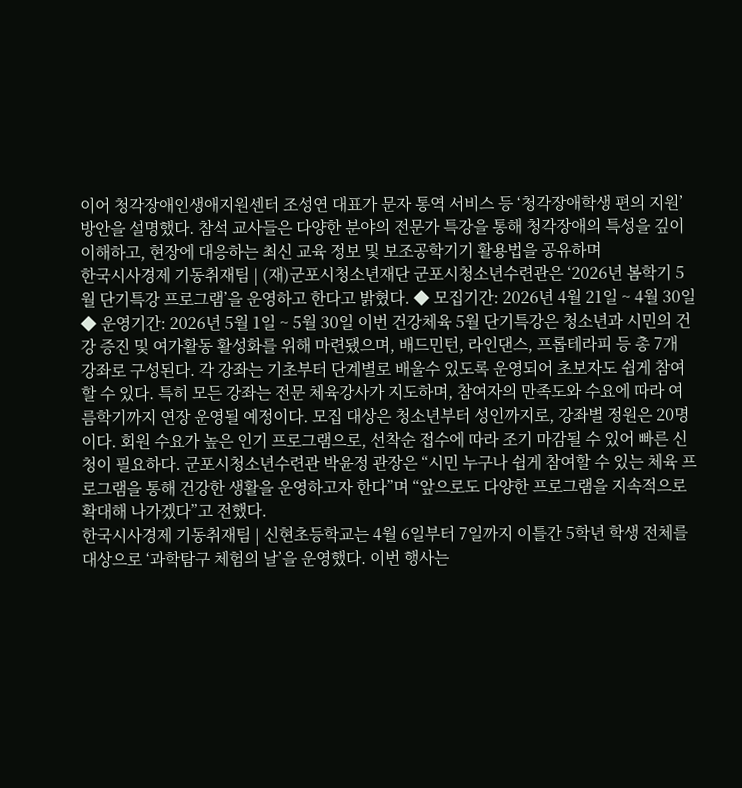이어 청각장애인생애지원센터 조성연 대표가 문자 통역 서비스 등 ‘청각장애학생 편의 지원’ 방안을 설명했다. 참석 교사들은 다양한 분야의 전문가 특강을 통해 청각장애의 특성을 깊이 이해하고, 현장에 대응하는 최신 교육 정보 및 보조공학기기 활용법을 공유하며
한국시사경제 기동취재팀 | (재)군포시청소년재단 군포시청소년수련관은 ‘2026년 봄학기 5월 단기특강 프로그램’을 운영하고 한다고 밝혔다. ◆ 모집기간: 2026년 4월 21일 ~ 4월 30일 ◆ 운영기간: 2026년 5월 1일 ~ 5월 30일 이번 건강체육 5월 단기특강은 청소년과 시민의 건강 증진 및 여가활동 활성화를 위해 마련됐으며, 배드민턴, 라인댄스, 프롭테라피 등 총 7개 강좌로 구성된다. 각 강좌는 기초부터 단계별로 배울수 있도록 운영되어 초보자도 쉽게 참여할 수 있다. 특히 모든 강좌는 전문 체육강사가 지도하며, 참여자의 만족도와 수요에 따라 여름학기까지 연장 운영될 예정이다. 모집 대상은 청소년부터 성인까지로, 강좌별 정원은 20명이다. 회원 수요가 높은 인기 프로그램으로, 선착순 접수에 따라 조기 마감될 수 있어 빠른 신청이 필요하다. 군포시청소년수련관 박윤정 관장은 “시민 누구나 쉽게 참여할 수 있는 체육 프로그램을 통해 건강한 생활을 운영하고자 한다”며 “앞으로도 다양한 프로그램을 지속적으로 확대해 나가겠다”고 전했다.
한국시사경제 기동취재팀 | 신현초등학교는 4월 6일부터 7일까지 이틀간 5학년 학생 전체를 대상으로 ‘과학탐구 체험의 날’을 운영했다. 이번 행사는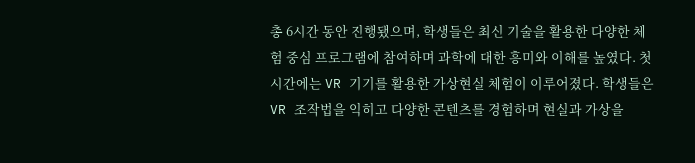총 6시간 동안 진행됐으며, 학생들은 최신 기술을 활용한 다양한 체험 중심 프로그램에 참여하며 과학에 대한 흥미와 이해를 높였다. 첫 시간에는 VR 기기를 활용한 가상현실 체험이 이루어졌다. 학생들은 VR 조작법을 익히고 다양한 콘텐츠를 경험하며 현실과 가상을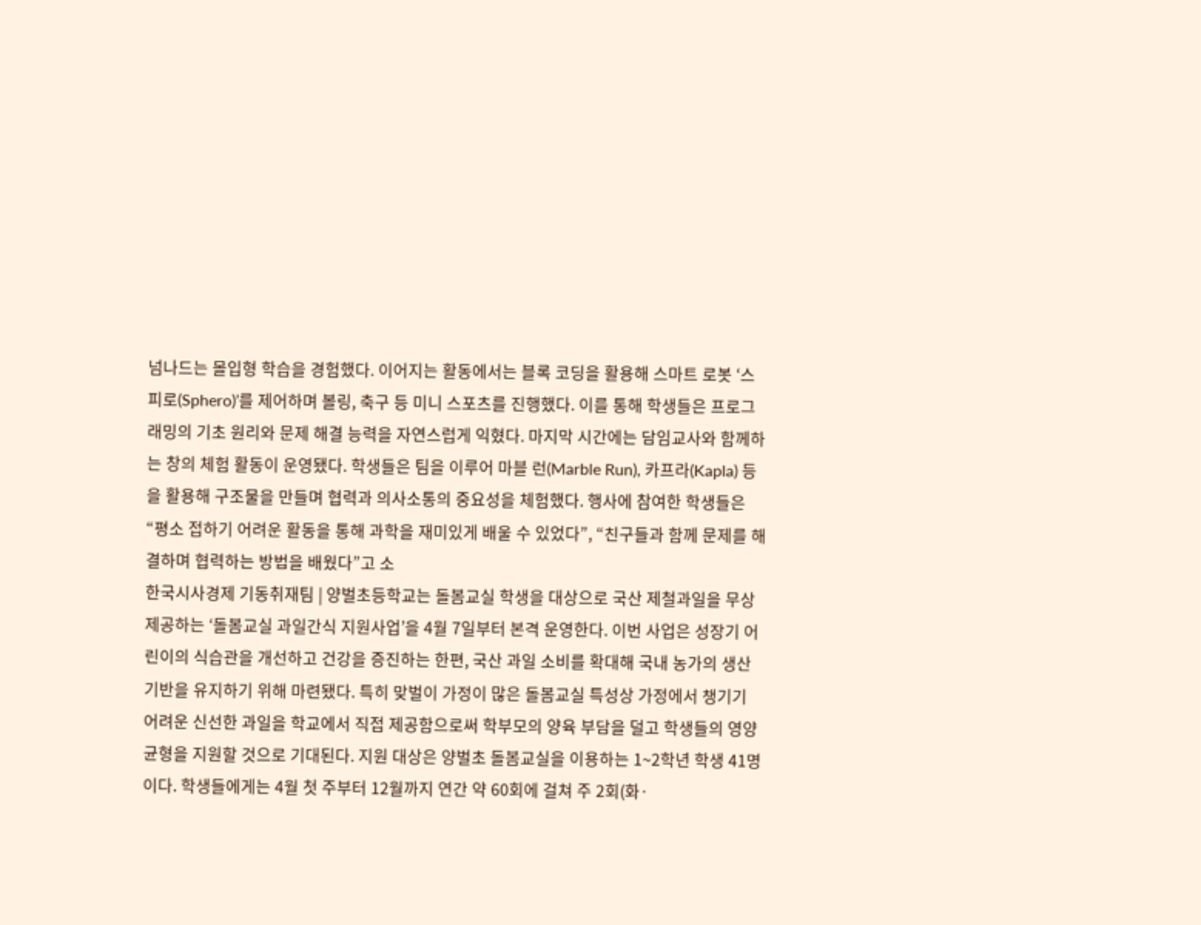넘나드는 몰입형 학습을 경험했다. 이어지는 활동에서는 블록 코딩을 활용해 스마트 로봇 ‘스피로(Sphero)’를 제어하며 볼링, 축구 등 미니 스포츠를 진행했다. 이를 통해 학생들은 프로그래밍의 기초 원리와 문제 해결 능력을 자연스럽게 익혔다. 마지막 시간에는 담임교사와 함께하는 창의 체험 활동이 운영됐다. 학생들은 팀을 이루어 마블 런(Marble Run), 카프라(Kapla) 등을 활용해 구조물을 만들며 협력과 의사소통의 중요성을 체험했다. 행사에 참여한 학생들은 “평소 접하기 어려운 활동을 통해 과학을 재미있게 배울 수 있었다”, “친구들과 함께 문제를 해결하며 협력하는 방법을 배웠다”고 소
한국시사경제 기동취재팀 | 양벌초등학교는 돌봄교실 학생을 대상으로 국산 제철과일을 무상 제공하는 ‘돌봄교실 과일간식 지원사업’을 4월 7일부터 본격 운영한다. 이번 사업은 성장기 어린이의 식습관을 개선하고 건강을 증진하는 한편, 국산 과일 소비를 확대해 국내 농가의 생산 기반을 유지하기 위해 마련됐다. 특히 맞벌이 가정이 많은 돌봄교실 특성상 가정에서 챙기기 어려운 신선한 과일을 학교에서 직접 제공함으로써 학부모의 양육 부담을 덜고 학생들의 영양 균형을 지원할 것으로 기대된다. 지원 대상은 양벌초 돌봄교실을 이용하는 1~2학년 학생 41명이다. 학생들에게는 4월 첫 주부터 12월까지 연간 약 60회에 걸쳐 주 2회(화·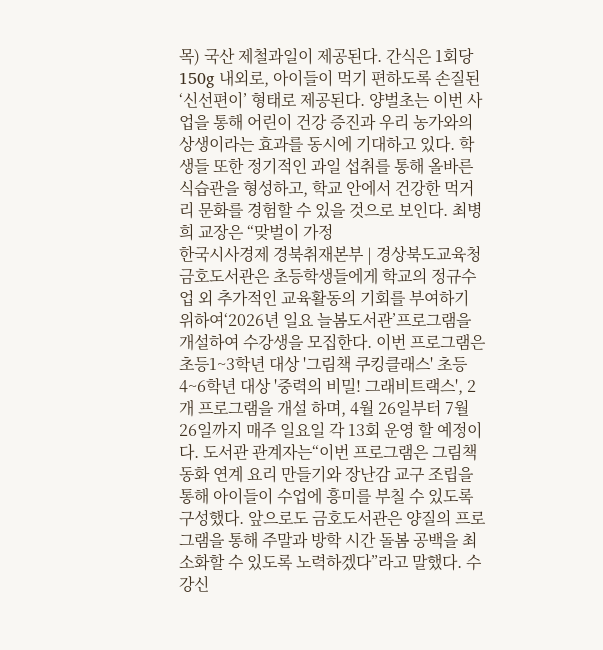목) 국산 제철과일이 제공된다. 간식은 1회당 150g 내외로, 아이들이 먹기 편하도록 손질된 ‘신선편이’ 형태로 제공된다. 양벌초는 이번 사업을 통해 어린이 건강 증진과 우리 농가와의 상생이라는 효과를 동시에 기대하고 있다. 학생들 또한 정기적인 과일 섭취를 통해 올바른 식습관을 형성하고, 학교 안에서 건강한 먹거리 문화를 경험할 수 있을 것으로 보인다. 최병희 교장은 “맞벌이 가정
한국시사경제 경북취재본부 | 경상북도교육청 금호도서관은 초등학생들에게 학교의 정규수업 외 추가적인 교육활동의 기회를 부여하기 위하여‘2026년 일요 늘봄도서관’프로그램을 개설하여 수강생을 모집한다. 이번 프로그램은 초등1~3학년 대상 '그림책 쿠킹클래스' 초등4~6학년 대상 '중력의 비밀! 그래비트랙스', 2개 프로그램을 개설 하며, 4월 26일부터 7월 26일까지 매주 일요일 각 13회 운영 할 예정이다. 도서관 관계자는“이번 프로그램은 그림책 동화 연계 요리 만들기와 장난감 교구 조립을 통해 아이들이 수업에 흥미를 부칠 수 있도록 구성했다. 앞으로도 금호도서관은 양질의 프로그램을 통해 주말과 방학 시간 돌봄 공백을 최소화할 수 있도록 노력하겠다”라고 말했다. 수강신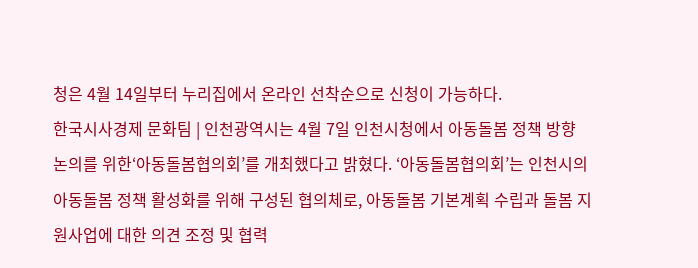청은 4월 14일부터 누리집에서 온라인 선착순으로 신청이 가능하다.
한국시사경제 문화팀 | 인천광역시는 4월 7일 인천시청에서 아동돌봄 정책 방향 논의를 위한‘아동돌봄협의회’를 개최했다고 밝혔다. ‘아동돌봄협의회’는 인천시의 아동돌봄 정책 활성화를 위해 구성된 협의체로, 아동돌봄 기본계획 수립과 돌봄 지원사업에 대한 의견 조정 및 협력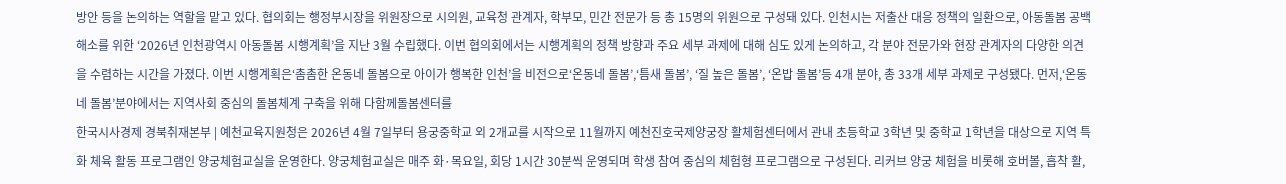방안 등을 논의하는 역할을 맡고 있다. 협의회는 행정부시장을 위원장으로 시의원, 교육청 관계자, 학부모, 민간 전문가 등 총 15명의 위원으로 구성돼 있다. 인천시는 저출산 대응 정책의 일환으로, 아동돌봄 공백 해소를 위한 ‘2026년 인천광역시 아동돌봄 시행계획’을 지난 3월 수립했다. 이번 협의회에서는 시행계획의 정책 방향과 주요 세부 과제에 대해 심도 있게 논의하고, 각 분야 전문가와 현장 관계자의 다양한 의견을 수렴하는 시간을 가졌다. 이번 시행계획은‘촘촘한 온동네 돌봄으로 아이가 행복한 인천’을 비전으로‘온동네 돌봄’,‘틈새 돌봄’, ‘질 높은 돌봄’, ‘온밥 돌봄’등 4개 분야, 총 33개 세부 과제로 구성됐다. 먼저,‘온동네 돌봄’분야에서는 지역사회 중심의 돌봄체계 구축을 위해 다함께돌봄센터를
한국시사경제 경북취재본부 | 예천교육지원청은 2026년 4월 7일부터 용궁중학교 외 2개교를 시작으로 11월까지 예천진호국제양궁장 활체험센터에서 관내 초등학교 3학년 및 중학교 1학년을 대상으로 지역 특화 체육 활동 프로그램인 양궁체험교실을 운영한다. 양궁체험교실은 매주 화·목요일, 회당 1시간 30분씩 운영되며 학생 참여 중심의 체험형 프로그램으로 구성된다. 리커브 양궁 체험을 비롯해 호버볼, 흡착 활,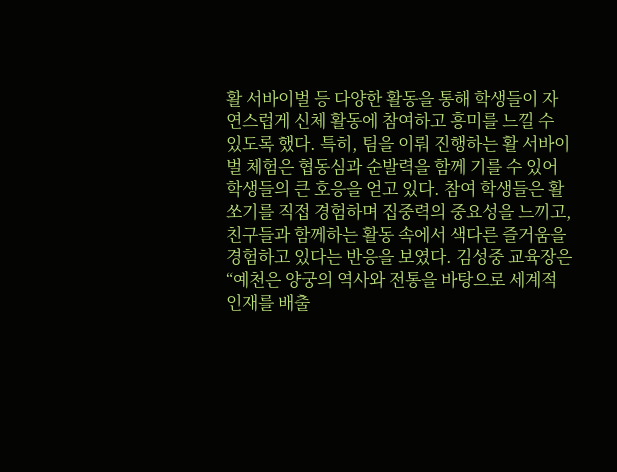활 서바이벌 등 다양한 활동을 통해 학생들이 자연스럽게 신체 활동에 참여하고 흥미를 느낄 수 있도록 했다. 특히, 팀을 이뤄 진행하는 활 서바이벌 체험은 협동심과 순발력을 함께 기를 수 있어 학생들의 큰 호응을 얻고 있다. 참여 학생들은 활쏘기를 직접 경험하며 집중력의 중요성을 느끼고, 친구들과 함께하는 활동 속에서 색다른 즐거움을 경험하고 있다는 반응을 보였다. 김성중 교육장은 “예천은 양궁의 역사와 전통을 바탕으로 세계적 인재를 배출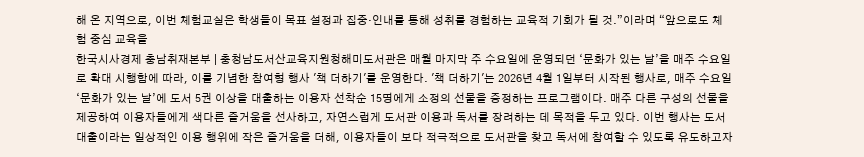해 온 지역으로, 이번 체험교실은 학생들이 목표 설정과 집중·인내를 통해 성취를 경험하는 교육적 기회가 될 것.”이라며 “앞으로도 체험 중심 교육을
한국시사경제 충남취재본부 | 충청남도서산교육지원청해미도서관은 매월 마지막 주 수요일에 운영되던 ‘문화가 있는 날’을 매주 수요일로 확대 시행함에 따라, 이를 기념한 참여형 행사 '책 더하기'를 운영한다. '책 더하기'는 2026년 4월 1일부터 시작된 행사로, 매주 수요일 ‘문화가 있는 날’에 도서 5권 이상을 대출하는 이용자 선착순 15명에게 소정의 선물을 증정하는 프로그램이다. 매주 다른 구성의 선물을 제공하여 이용자들에게 색다른 즐거움을 선사하고, 자연스럽게 도서관 이용과 독서를 장려하는 데 목적을 두고 있다. 이번 행사는 도서 대출이라는 일상적인 이용 행위에 작은 즐거움을 더해, 이용자들이 보다 적극적으로 도서관을 찾고 독서에 참여할 수 있도록 유도하고자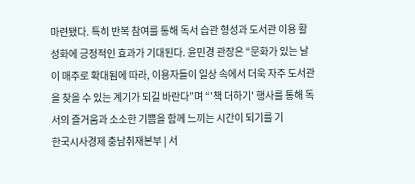마련됐다. 특히 반복 참여를 통해 독서 습관 형성과 도서관 이용 활성화에 긍정적인 효과가 기대된다. 윤민경 관장은 “문화가 있는 날이 매주로 확대됨에 따라, 이용자들이 일상 속에서 더욱 자주 도서관을 찾을 수 있는 계기가 되길 바란다”며 “'책 더하기' 행사를 통해 독서의 즐거움과 소소한 기쁨을 함께 느끼는 시간이 되기를 기
한국시사경제 충남취재본부 | 서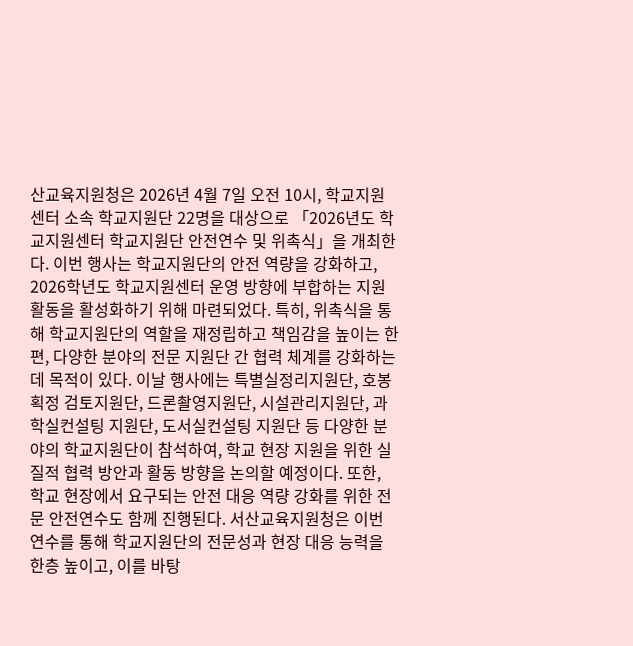산교육지원청은 2026년 4월 7일 오전 10시, 학교지원센터 소속 학교지원단 22명을 대상으로 「2026년도 학교지원센터 학교지원단 안전연수 및 위촉식」을 개최한다. 이번 행사는 학교지원단의 안전 역량을 강화하고, 2026학년도 학교지원센터 운영 방향에 부합하는 지원 활동을 활성화하기 위해 마련되었다. 특히, 위촉식을 통해 학교지원단의 역할을 재정립하고 책임감을 높이는 한편, 다양한 분야의 전문 지원단 간 협력 체계를 강화하는 데 목적이 있다. 이날 행사에는 특별실정리지원단, 호봉획정 검토지원단, 드론촬영지원단, 시설관리지원단, 과학실컨설팅 지원단, 도서실컨설팅 지원단 등 다양한 분야의 학교지원단이 참석하여, 학교 현장 지원을 위한 실질적 협력 방안과 활동 방향을 논의할 예정이다. 또한, 학교 현장에서 요구되는 안전 대응 역량 강화를 위한 전문 안전연수도 함께 진행된다. 서산교육지원청은 이번 연수를 통해 학교지원단의 전문성과 현장 대응 능력을 한층 높이고, 이를 바탕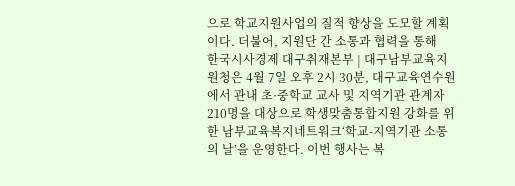으로 학교지원사업의 질적 향상을 도모할 계획이다. 더불어, 지원단 간 소통과 협력을 통해
한국시사경제 대구취재본부 | 대구남부교육지원청은 4월 7일 오후 2시 30분, 대구교육연수원에서 관내 초·중학교 교사 및 지역기관 관계자 210명을 대상으로 학생맞춤통합지원 강화를 위한 남부교육복지네트워크‘학교-지역기관 소통의 날’을 운영한다. 이번 행사는 복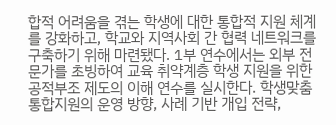합적 어려움을 겪는 학생에 대한 통합적 지원 체계를 강화하고, 학교와 지역사회 간 협력 네트워크를 구축하기 위해 마련됐다. 1부 연수에서는 외부 전문가를 초빙하여 교육 취약계층 학생 지원을 위한 공적부조 제도의 이해 연수를 실시한다. 학생맞춤통합지원의 운영 방향, 사례 기반 개입 전략,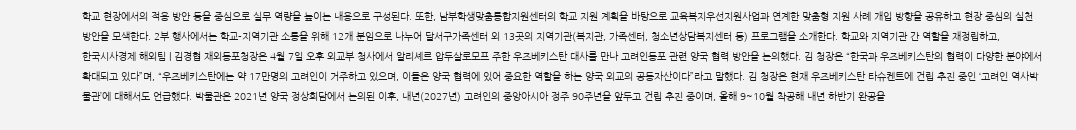학교 현장에서의 적용 방안 등을 중심으로 실무 역량을 높이는 내용으로 구성된다. 또한, 남부학생맞춤통합지원센터의 학교 지원 계획을 바탕으로 교육복지우선지원사업과 연계한 맞춤형 지원 사례 개입 방향을 공유하고 현장 중심의 실천 방안을 모색한다. 2부 행사에서는 학교-지역기관 소통을 위해 12개 분임으로 나누어 달서구가족센터 외 13곳의 지역기관(복지관, 가족센터, 청소년상담복지센터 등) 프로그램을 소개한다. 학교와 지역기관 간 역할을 재정립하고,
한국시사경제 해외팀 | 김경협 재외동포청장은 4월 7일 오후 외교부 청사에서 알리셰르 압두살로모프 주한 우즈베키스탄 대사를 만나 고려인동포 관련 양국 협력 방안을 논의했다. 김 청장은 “한국과 우즈베키스탄의 협력이 다양한 분야에서 확대되고 있다”며, “우즈베키스탄에는 약 17만명의 고려인이 거주하고 있으며, 이들은 양국 협력에 있어 중요한 역할을 하는 양국 외교의 공동자산이다”라고 말했다. 김 청장은 현재 우즈베키스탄 타슈켄트에 건립 추진 중인 ‘고려인 역사박물관’에 대해서도 언급했다. 박물관은 2021년 양국 정상회담에서 논의된 이후, 내년(2027년) 고려인의 중앙아시아 정주 90주년을 앞두고 건립 추진 중이며, 올해 9~10월 착공해 내년 하반기 완공을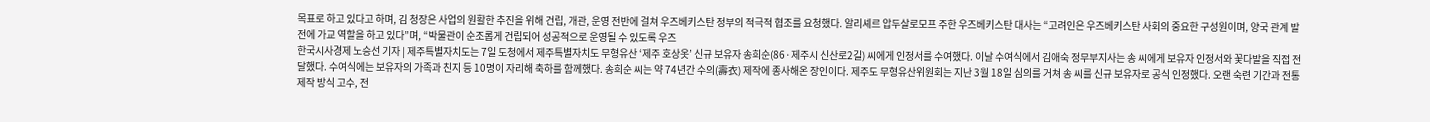목표로 하고 있다고 하며, 김 청장은 사업의 원활한 추진을 위해 건립, 개관, 운영 전반에 걸쳐 우즈베키스탄 정부의 적극적 협조를 요청했다. 알리셰르 압두살로모프 주한 우즈베키스탄 대사는 “고려인은 우즈베키스탄 사회의 중요한 구성원이며, 양국 관계 발전에 가교 역할을 하고 있다”며, “박물관이 순조롭게 건립되어 성공적으로 운영될 수 있도록 우즈
한국시사경제 노승선 기자 | 제주특별자치도는 7일 도청에서 제주특별자치도 무형유산 ‘제주 호상옷’ 신규 보유자 송희순(86·제주시 신산로2길) 씨에게 인정서를 수여했다. 이날 수여식에서 김애숙 정무부지사는 송 씨에게 보유자 인정서와 꽃다발을 직접 전달했다. 수여식에는 보유자의 가족과 친지 등 10명이 자리해 축하를 함께했다. 송희순 씨는 약 74년간 수의(壽衣) 제작에 종사해온 장인이다. 제주도 무형유산위원회는 지난 3월 18일 심의를 거쳐 송 씨를 신규 보유자로 공식 인정했다. 오랜 숙련 기간과 전통 제작 방식 고수, 전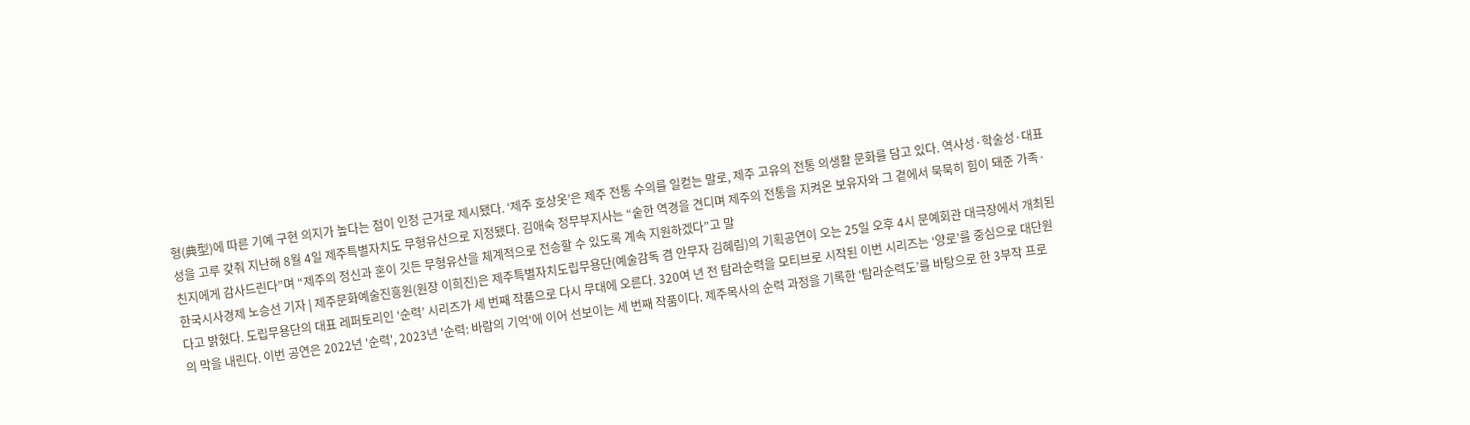형(典型)에 따른 기예 구현 의지가 높다는 점이 인정 근거로 제시됐다. ‘제주 호상옷’은 제주 전통 수의를 일컫는 말로, 제주 고유의 전통 의생활 문화를 담고 있다. 역사성·학술성·대표성을 고루 갖춰 지난해 8월 4일 제주특별자치도 무형유산으로 지정됐다. 김애숙 정무부지사는 “숱한 역경을 견디며 제주의 전통을 지켜온 보유자와 그 곁에서 묵묵히 힘이 돼준 가족·친지에게 감사드린다”며 “제주의 정신과 혼이 깃든 무형유산을 체계적으로 전승할 수 있도록 계속 지원하겠다”고 말
한국시사경제 노승선 기자 | 제주문화예술진흥원(원장 이희진)은 제주특별자치도립무용단(예술감독 겸 안무자 김혜림)의 기획공연이 오는 25일 오후 4시 문예회관 대극장에서 개최된다고 밝혔다. 도립무용단의 대표 레퍼토리인 ‘순력’ 시리즈가 세 번째 작품으로 다시 무대에 오른다. 320여 년 전 탐라순력을 모티브로 시작된 이번 시리즈는 ‘양로’를 중심으로 대단원의 막을 내린다. 이번 공연은 2022년 '순력', 2023년 '순력: 바람의 기억'에 이어 선보이는 세 번째 작품이다. 제주목사의 순력 과정을 기록한 ‘탐라순력도’를 바탕으로 한 3부작 프로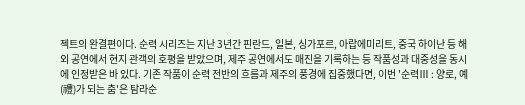젝트의 완결편이다. 순력 시리즈는 지난 3년간 핀란드, 일본, 싱가포르, 아랍에미리트, 중국 하이난 등 해외 공연에서 현지 관객의 호평을 받았으며, 제주 공연에서도 매진을 기록하는 등 작품성과 대중성을 동시에 인정받은 바 있다. 기존 작품이 순력 전반의 흐름과 제주의 풍경에 집중했다면, 이번 '순력Ⅲ : 양로, 예(禮)가 되는 춤'은 탐라순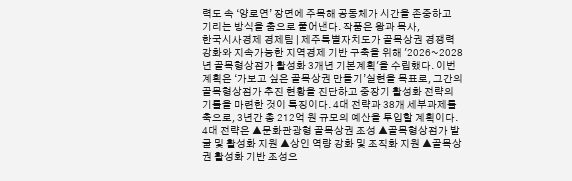력도 속 ‘양로연’ 장면에 주목해 공동체가 시간을 존중하고 기리는 방식을 춤으로 풀어낸다. 작품은 왕과 목사,
한국시사경제 경제팀 | 제주특별자치도가 골목상권 경쟁력 강화와 지속가능한 지역경제 기반 구축을 위해 '2026~2028년 골목형상점가 활성화 3개년 기본계획'을 수립했다. 이번 계획은 ‘가보고 싶은 골목상권 만들기’실현을 목표로, 그간의 골목형상점가 추진 현황을 진단하고 중장기 활성화 전략의 기틀을 마련한 것이 특징이다. 4대 전략과 38개 세부과제를 축으로, 3년간 총 212억 원 규모의 예산을 투입할 계획이다. 4대 전략은 ▲문화관광형 골목상권 조성 ▲골목형상점가 발굴 및 활성화 지원 ▲상인 역량 강화 및 조직화 지원 ▲골목상권 활성화 기반 조성으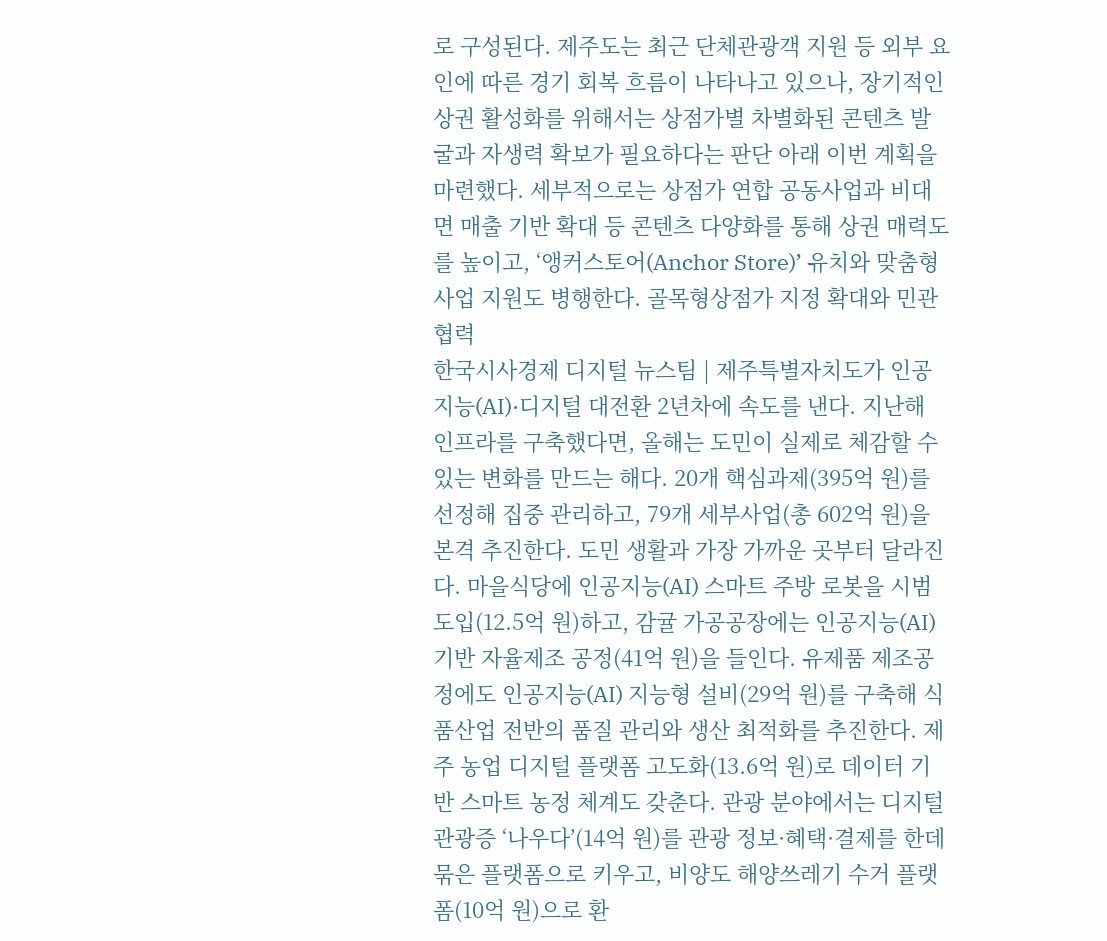로 구성된다. 제주도는 최근 단체관광객 지원 등 외부 요인에 따른 경기 회복 흐름이 나타나고 있으나, 장기적인 상권 활성화를 위해서는 상점가별 차별화된 콘텐츠 발굴과 자생력 확보가 필요하다는 판단 아래 이번 계획을 마련했다. 세부적으로는 상점가 연합 공동사업과 비대면 매출 기반 확대 등 콘텐츠 다양화를 통해 상권 매력도를 높이고, ‘앵커스토어(Anchor Store)’ 유치와 맞춤형 사업 지원도 병행한다. 골목형상점가 지정 확대와 민관 협력
한국시사경제 디지털 뉴스팀 | 제주특별자치도가 인공지능(AI)·디지털 대전환 2년차에 속도를 낸다. 지난해 인프라를 구축했다면, 올해는 도민이 실제로 체감할 수 있는 변화를 만드는 해다. 20개 핵심과제(395억 원)를 선정해 집중 관리하고, 79개 세부사업(총 602억 원)을 본격 추진한다. 도민 생활과 가장 가까운 곳부터 달라진다. 마을식당에 인공지능(AI) 스마트 주방 로봇을 시범 도입(12.5억 원)하고, 감귤 가공공장에는 인공지능(AI) 기반 자율제조 공정(41억 원)을 들인다. 유제품 제조공정에도 인공지능(AI) 지능형 설비(29억 원)를 구축해 식품산업 전반의 품질 관리와 생산 최적화를 추진한다. 제주 농업 디지털 플랫폼 고도화(13.6억 원)로 데이터 기반 스마트 농정 체계도 갖춘다. 관광 분야에서는 디지털 관광증 ‘나우다’(14억 원)를 관광 정보·혜택·결제를 한데 묶은 플랫폼으로 키우고, 비양도 해양쓰레기 수거 플랫폼(10억 원)으로 환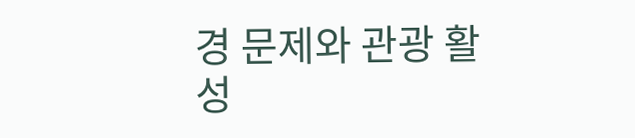경 문제와 관광 활성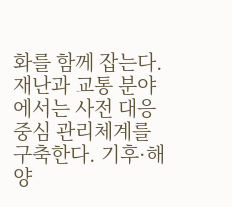화를 함께 잡는다. 재난과 교통 분야에서는 사전 대응 중심 관리체계를 구축한다. 기후·해양